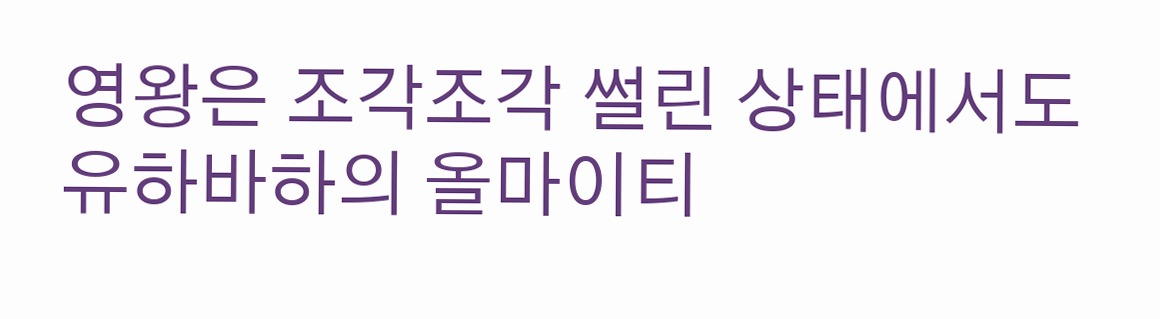영왕은 조각조각 썰린 상태에서도 유하바하의 올마이티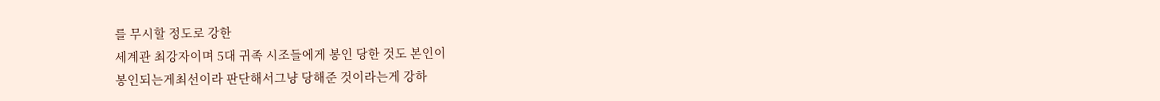를 무시할 정도로 강한
세계관 최강자이며 5대 귀족 시조들에게 봉인 당한 것도 본인이
봉인되는게최선이라 판단해서그냥 당해준 것이라는게 강하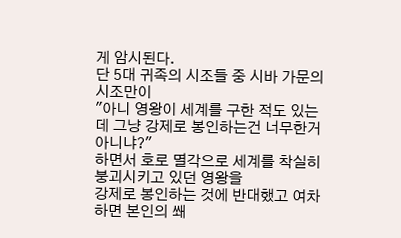게 암시된다.
단 5대 귀족의 시조들 중 시바 가문의 시조만이
"아니 영왕이 세계를 구한 적도 있는데 그냥 강제로 봉인하는건 너무한거 아니냐?"
하면서 호로 멸각으로 세계를 착실히 붕괴시키고 있던 영왕을
강제로 봉인하는 것에 반대했고 여차하면 본인의 쐐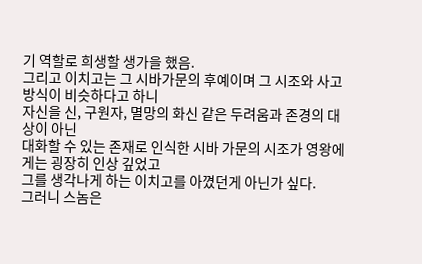기 역할로 희생할 생가을 했음.
그리고 이치고는 그 시바가문의 후예이며 그 시조와 사고방식이 비슷하다고 하니
자신을 신, 구원자, 멸망의 화신 같은 두려움과 존경의 대상이 아닌
대화할 수 있는 존재로 인식한 시바 가문의 시조가 영왕에게는 굉장히 인상 깊었고
그를 생각나게 하는 이치고를 아꼈던게 아닌가 싶다.
그러니 스놈은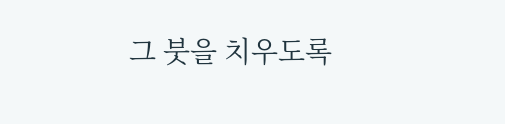그 붓을 치우도록